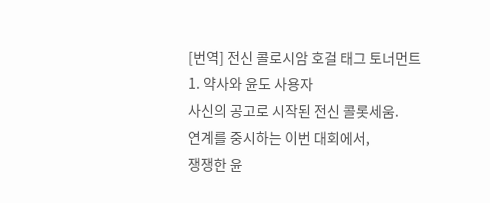[번역] 전신 콜로시암 호걸 태그 토너먼트
1. 약사와 윤도 사용자
사신의 공고로 시작된 전신 콜롯세움.
연계를 중시하는 이번 대회에서,
쟁쟁한 윤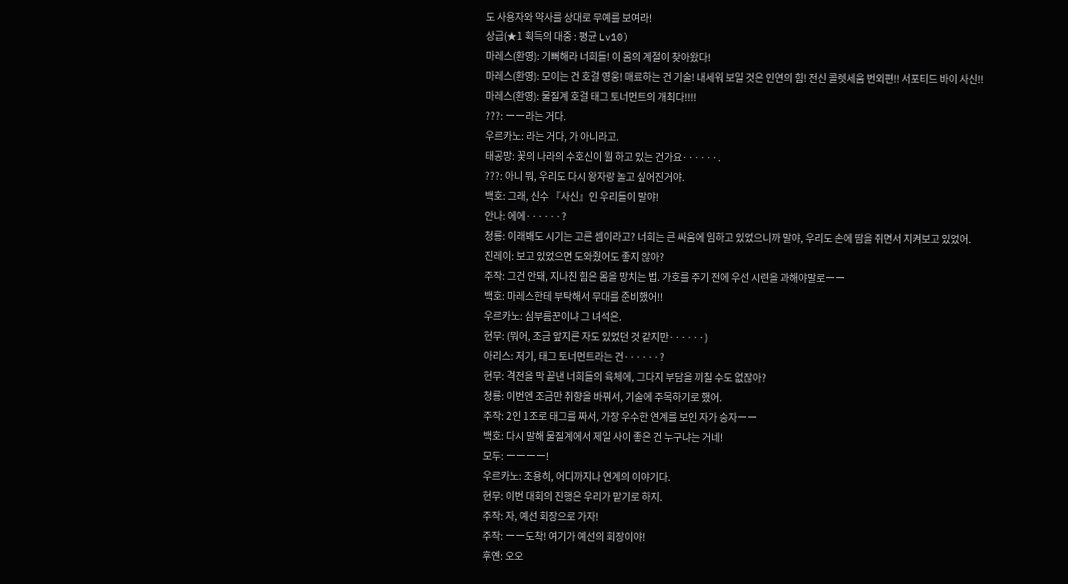도 사용자와 약사를 상대로 무예를 보여라!
상급(★1 획득의 대중 : 평균 Lv10)
마레스(환영): 기뻐해라 너희들! 이 몸의 계절이 찾아왔다!
마레스(환영): 모이는 건 호걸 영웅! 매료하는 건 기술! 내세워 보일 것은 인연의 힘! 전신 콜렛세움 번외편!! 서포티드 바이 사신!!
마레스(환영): 물질계 호걸 태그 토너먼트의 개최다!!!!
???: ーー라는 거다.
우르카노: 라는 거다, 가 아니라고.
태공망: 꽃의 나라의 수호신이 뭘 하고 있는 건가요······.
???: 아니 뭐, 우리도 다시 왕자랑 놀고 싶어진거야.
백호: 그래, 신수 『사신』인 우리들이 말야!
안나: 에에······?
청룡: 이래봬도 시기는 고른 셈이라고? 너희는 큰 싸움에 임하고 있었으니까 말야, 우리도 손에 땀을 쥐면서 지켜보고 있었어.
진레이: 보고 있었으면 도와줬어도 좋지 않아?
주작: 그건 안돼, 지나친 힘은 몸을 망치는 법. 가호를 주기 전에 우선 시련을 과해야말로ーー
백호: 마레스한테 부탁해서 무대를 준비했어!!
우르카노: 심부름꾼이냐 그 녀석은.
현무: (뭐어, 조금 앞지른 자도 있었던 것 같지만······)
아리스: 저기, 태그 토너먼트라는 건······?
현무: 격전을 막 끝낸 너희들의 육체에, 그다지 부담을 끼칠 수도 없잖아?
청룡: 이번엔 조금만 취향을 바꿔서, 기술에 주목하기로 했어.
주작: 2인 1조로 태그를 짜서, 가장 우수한 연계를 보인 자가 승자ーー
백호: 다시 말해 물질계에서 제일 사이 좋은 건 누구냐는 거네!
모두: ーーーー!
우르카노: 조용히, 어디까지나 연계의 이야기다.
현무: 이번 대회의 진행은 우리가 맡기로 하지.
주작: 자, 예선 회장으로 가자!
주작: ーー도착! 여기가 예선의 회장이야!
후옌: 오오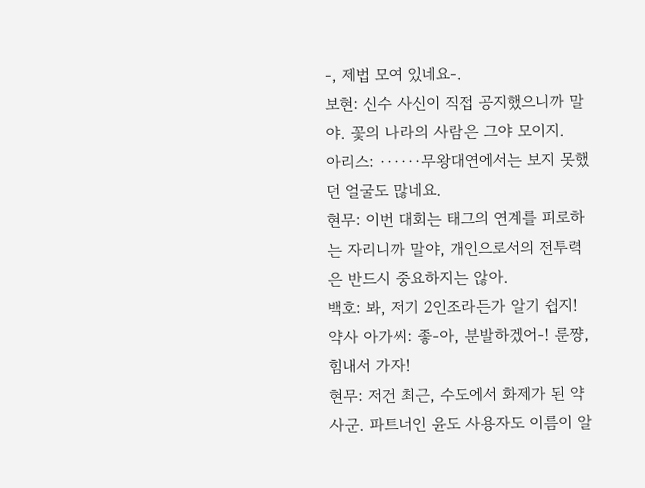-, 제법 모여 있네요-.
보현: 신수 사신이 직접 공지했으니까 말야. 꽃의 나라의 사람은 그야 모이지.
아리스: ······무왕대연에서는 보지 못했던 얼굴도 많네요.
현무: 이번 대회는 태그의 연계를 피로하는 자리니까 말야, 개인으로서의 전투력은 반드시 중요하지는 않아.
백호: 봐, 저기 2인조라든가 알기 쉽지!
약사 아가씨: 좋-아, 분발하겠어-! 룬쨩, 힘내서 가자!
현무: 저건 최근, 수도에서 화제가 된 약사군. 파트너인 윤도 사용자도 이름이 알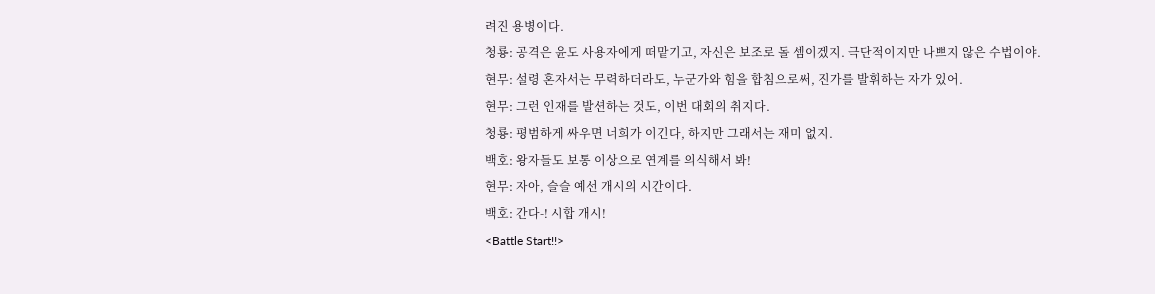려진 용병이다.
청룡: 공격은 윤도 사용자에게 떠맡기고, 자신은 보조로 돌 셈이겠지. 극단적이지만 나쁘지 않은 수법이야.
현무: 설령 혼자서는 무력하더라도, 누군가와 힘을 합침으로써, 진가를 발휘하는 자가 있어.
현무: 그런 인재를 발션하는 것도, 이번 대회의 취지다.
청룡: 평범하게 싸우면 너희가 이긴다, 하지만 그래서는 재미 없지.
백호: 왕자들도 보통 이상으로 연계를 의식해서 봐!
현무: 자아, 슬슬 예선 개시의 시간이다.
백호: 간다-! 시합 개시!
<Battle Start!!>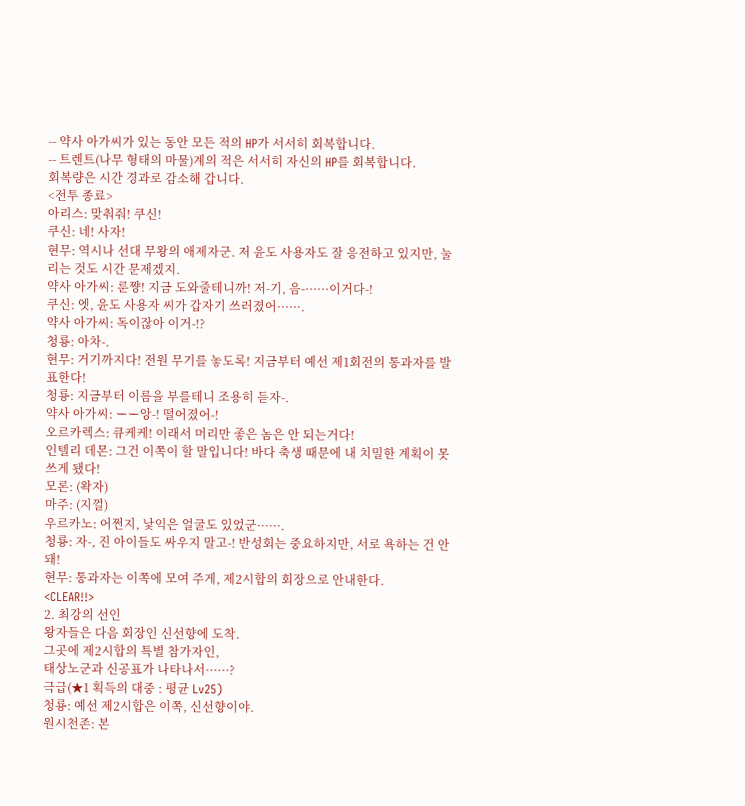-- 약사 아가씨가 있는 동안 모든 적의 HP가 서서히 회복합니다.
-- 트렌트(나무 형태의 마물)계의 적은 서서히 자신의 HP를 회복합니다.
회복량은 시간 경과로 감소해 갑니다.
<전투 종료>
아리스: 맞춰줘! 쿠신!
쿠신: 네! 사자!
현무: 역시나 선대 무왕의 애제자군. 저 윤도 사용자도 잘 응전하고 있지만, 눌리는 것도 시간 문제겠지.
약사 아가씨: 룬쨩! 지금 도와줄테니까! 저-기, 음-······이거다-!
쿠신: 엣, 윤도 사용자 씨가 갑자기 쓰러졌어······.
약사 아가씨: 독이잖아 이거-!?
청룡: 아차-.
현무: 거기까지다! 전원 무기를 놓도록! 지금부터 예선 제1회전의 통과자를 발표한다!
청룡: 지금부터 이름을 부를테니 조용히 듣자-.
약사 아가씨: ーー앙-! 떨어졌어-!
오르카렉스: 큐케케! 이래서 머리만 좋은 놈은 안 되는거다!
인텔리 데몬: 그건 이쪽이 할 말입니다! 바다 축생 때문에 내 치밀한 계획이 못 쓰게 됐다!
모론: (왁자)
마주: (지껄)
우르카노: 어쩐지, 낯익은 얼굴도 있었군······.
청룡: 자-, 진 아이들도 싸우지 말고-! 반성회는 중요하지만, 서로 욕하는 건 안돼!
현무: 통과자는 이쪽에 모여 주게, 제2시합의 회장으로 안내한다.
<CLEAR!!>
2. 최강의 선인
왕자들은 다음 회장인 신선향에 도착.
그곳에 제2시합의 특별 참가자인,
태상노군과 신공표가 나타나서······?
극급(★1 획득의 대중 : 평균 Lv25)
청룡: 예선 제2시합은 이쪽, 신선향이야.
원시천존: 본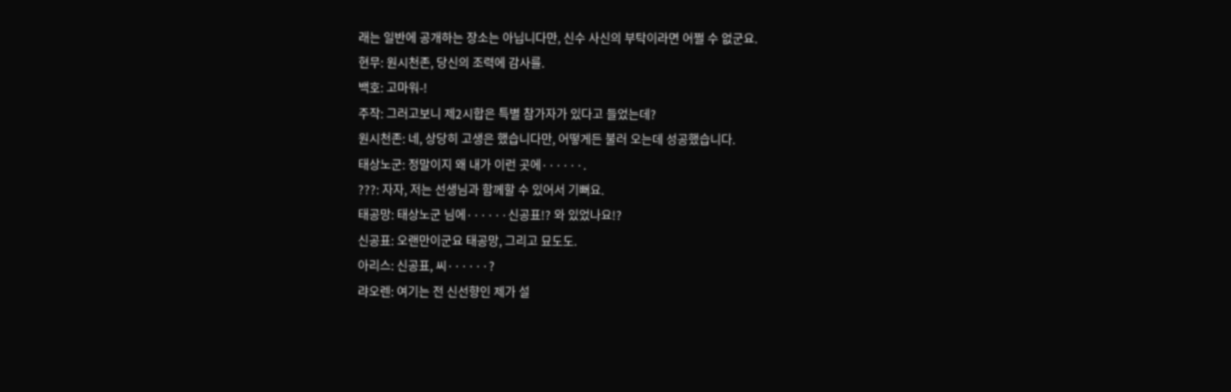래는 일반에 공개하는 장소는 아닙니다만, 신수 사신의 부탁이라면 어쩔 수 없군요.
현무: 원시천존, 당신의 조력에 감사를.
백호: 고마워-!
주작: 그러고보니 제2시합은 특별 참가자가 있다고 들었는데?
원시천존: 네, 상당히 고생은 했습니다만, 어떻게든 불러 오는데 성공했습니다.
태상노군: 정말이지 왜 내가 이런 곳에······.
???: 자자, 저는 선생님과 함께할 수 있어서 기뻐요.
태공망: 태상노군 님에······신공표!? 와 있었나요!?
신공표: 오랜만이군요 태공망, 그리고 묘도도.
아리스: 신공표, 씨······?
랴오렌: 여기는 전 신선향인 제가 설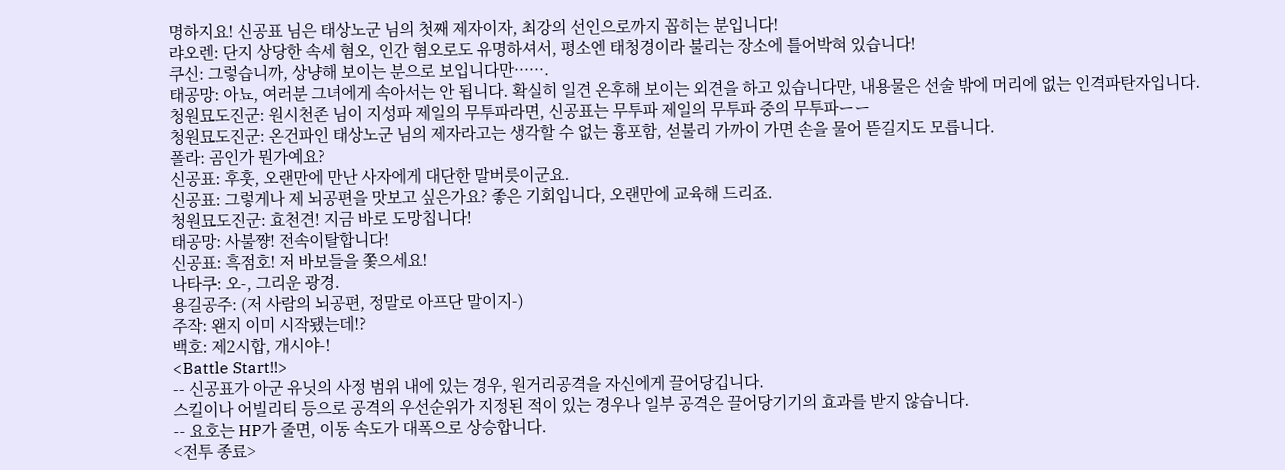명하지요! 신공표 님은 태상노군 님의 첫째 제자이자, 최강의 선인으로까지 꼽히는 분입니다!
랴오렌: 단지 상당한 속세 혐오, 인간 혐오로도 유명하셔서, 평소엔 태청경이라 불리는 장소에 틀어박혀 있습니다!
쿠신: 그렇습니까, 상냥해 보이는 분으로 보입니다만······.
태공망: 아뇨, 여러분 그녀에게 속아서는 안 됩니다. 확실히 일견 온후해 보이는 외견을 하고 있습니다만, 내용물은 선술 밖에 머리에 없는 인격파탄자입니다.
청원묘도진군: 원시천존 님이 지성파 제일의 무투파라면, 신공표는 무투파 제일의 무투파 중의 무투파ーー
청원묘도진군: 온건파인 태상노군 님의 제자라고는 생각할 수 없는 흉포함, 섣불리 가까이 가면 손을 물어 뜯길지도 모릅니다.
폴라: 곰인가 뭔가예요?
신공표: 후훗, 오랜만에 만난 사자에게 대단한 말버릇이군요.
신공표: 그렇게나 제 뇌공편을 맛보고 싶은가요? 좋은 기회입니다, 오랜만에 교육해 드리죠.
청원묘도진군: 효천견! 지금 바로 도망칩니다!
태공망: 사불쨩! 전속이탈합니다!
신공표: 흑점호! 저 바보들을 쫓으세요!
나타쿠: 오-, 그리운 광경.
용길공주: (저 사람의 뇌공편, 정말로 아프단 말이지-)
주작: 왠지 이미 시작됐는데!?
백호: 제2시합, 개시야-!
<Battle Start!!>
-- 신공표가 아군 유닛의 사정 범위 내에 있는 경우, 원거리공격을 자신에게 끌어당깁니다.
스킬이나 어빌리티 등으로 공격의 우선순위가 지정된 적이 있는 경우나 일부 공격은 끌어당기기의 효과를 받지 않습니다.
-- 요호는 HP가 줄면, 이동 속도가 대폭으로 상승합니다.
<전투 종료>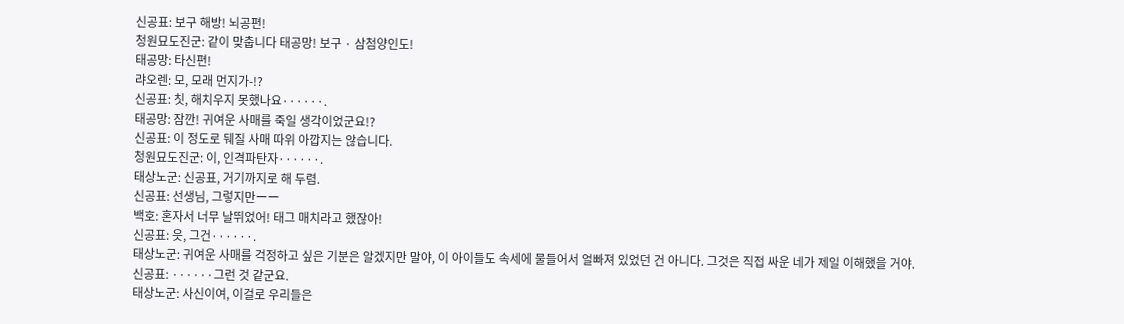신공표: 보구 해방! 뇌공편!
청원묘도진군: 같이 맞춥니다 태공망! 보구 · 삼첨양인도!
태공망: 타신편!
랴오렌: 모, 모래 먼지가-!?
신공표: 칫, 해치우지 못했나요······.
태공망: 잠깐! 귀여운 사매를 죽일 생각이었군요!?
신공표: 이 정도로 뒈질 사매 따위 아깝지는 않습니다.
청원묘도진군: 이, 인격파탄자······.
태상노군: 신공표, 거기까지로 해 두렴.
신공표: 선생님, 그렇지만ーー
백호: 혼자서 너무 날뛰었어! 태그 매치라고 했잖아!
신공표: 읏, 그건······.
태상노군: 귀여운 사매를 걱정하고 싶은 기분은 알겠지만 말야, 이 아이들도 속세에 물들어서 얼빠져 있었던 건 아니다. 그것은 직접 싸운 네가 제일 이해했을 거야.
신공표: ······그런 것 같군요.
태상노군: 사신이여, 이걸로 우리들은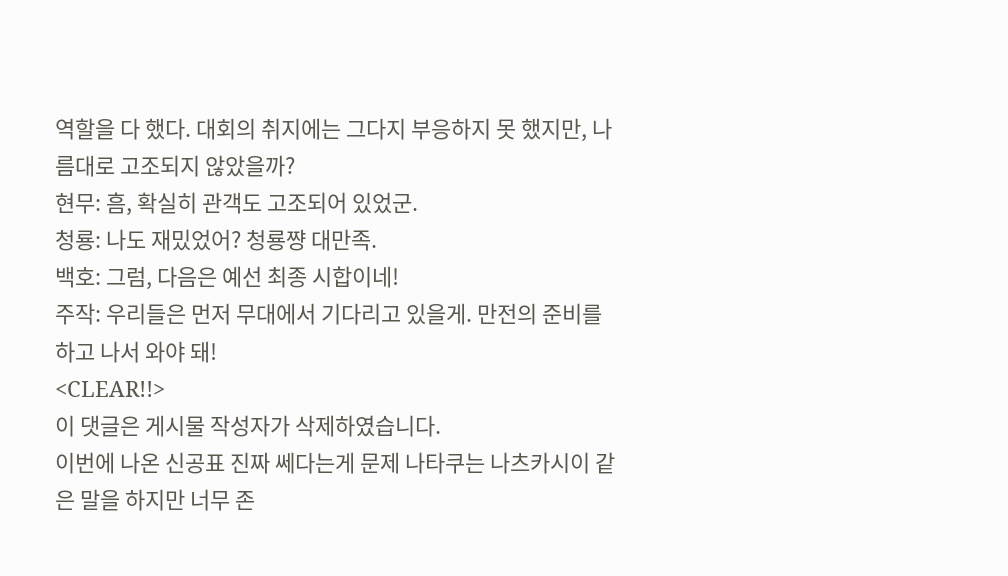역할을 다 했다. 대회의 취지에는 그다지 부응하지 못 했지만, 나름대로 고조되지 않았을까?
현무: 흠, 확실히 관객도 고조되어 있었군.
청룡: 나도 재밌었어? 청룡쨩 대만족.
백호: 그럼, 다음은 예선 최종 시합이네!
주작: 우리들은 먼저 무대에서 기다리고 있을게. 만전의 준비를 하고 나서 와야 돼!
<CLEAR!!>
이 댓글은 게시물 작성자가 삭제하였습니다.
이번에 나온 신공표 진짜 쎄다는게 문제 나타쿠는 나츠카시이 같은 말을 하지만 너무 존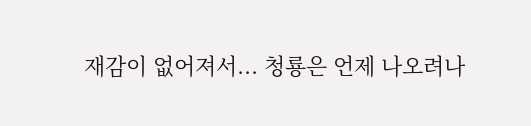재감이 없어져서... 청룡은 언제 나오려나